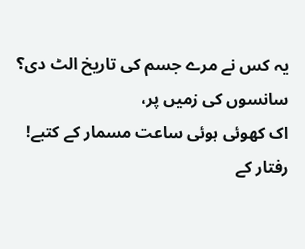یہ کس نے مرے جسم کی تاریخ الٹ دی؟
سانسوں کی زمیں پر،
اک کھوئی ہوئی ساعت مسمار کے کتبے!
رفتار کے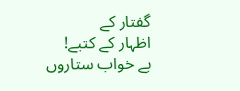گفتار کے
اظہار کے کتبے!
بے خواب ستاروں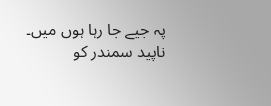پہ جیے جا رہا ہوں میں۔
ناپید سمندر کو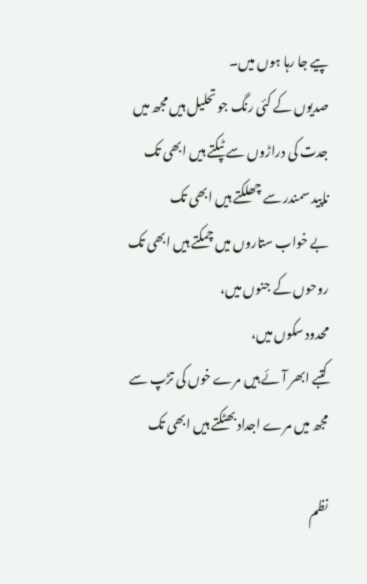پیے جا رہا ہوں میں۔
صدیوں کے کئی رنگ جو تحلیل ہیں مجھ میں
جدت کی دراڑوں سے ٹپکتے ہیں ابھی تک
ناپید سمندر سے چھلکتے ہیں ابھی تک
بے خواب ستاروں میں چمکتے ہیں ابھی تک
روحوں کے جنوں میں،
محدود سکوں میں،
کتبے ابھر آئے ہیں مرے خوں کی تڑپ سے
مجھ میں مرے اجداد بھٹکتے ہیں ابھی تک

نظم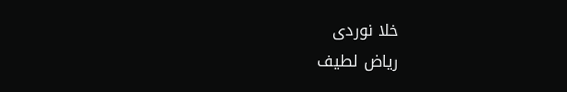خلا نوردی
ریاض لطیف